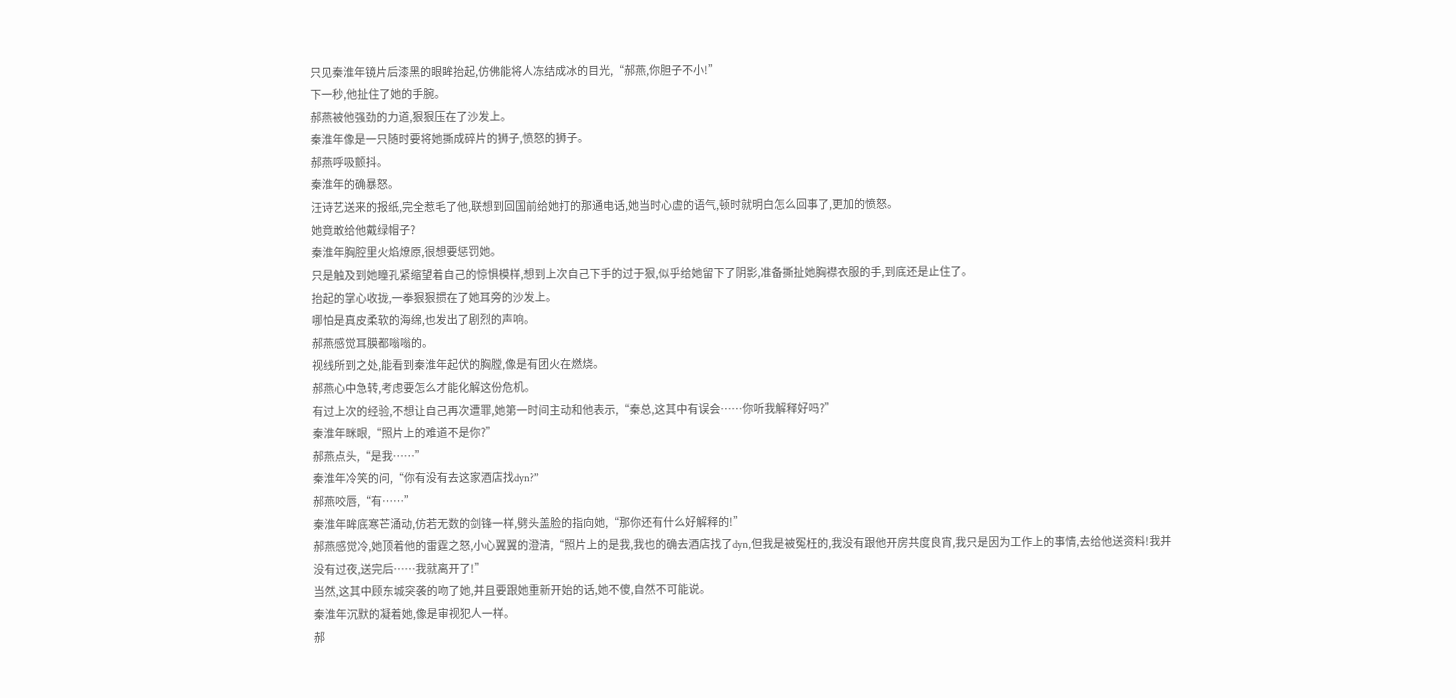只见秦淮年镜片后漆黑的眼眸抬起,仿佛能将人冻结成冰的目光,“郝燕,你胆子不小!”
下一秒,他扯住了她的手腕。
郝燕被他强劲的力道,狠狠压在了沙发上。
秦淮年像是一只随时要将她撕成碎片的狮子,愤怒的狮子。
郝燕呼吸颤抖。
秦淮年的确暴怒。
汪诗艺送来的报纸,完全惹毛了他,联想到回国前给她打的那通电话,她当时心虚的语气,顿时就明白怎么回事了,更加的愤怒。
她竟敢给他戴绿帽子?
秦淮年胸腔里火焰燎原,很想要惩罚她。
只是触及到她瞳孔紧缩望着自己的惊惧模样,想到上次自己下手的过于狠,似乎给她留下了阴影,准备撕扯她胸襟衣服的手,到底还是止住了。
抬起的掌心收拢,一拳狠狠掼在了她耳旁的沙发上。
哪怕是真皮柔软的海绵,也发出了剧烈的声响。
郝燕感觉耳膜都嗡嗡的。
视线所到之处,能看到秦淮年起伏的胸膛,像是有团火在燃烧。
郝燕心中急转,考虑要怎么才能化解这份危机。
有过上次的经验,不想让自己再次遭罪,她第一时间主动和他表示,“秦总,这其中有误会……你听我解释好吗?”
秦淮年眯眼,“照片上的难道不是你?”
郝燕点头,“是我……”
秦淮年冷笑的问,“你有没有去这家酒店找dyn?”
郝燕咬唇,“有……”
秦淮年眸底寒芒涌动,仿若无数的剑锋一样,劈头盖脸的指向她,“那你还有什么好解释的!”
郝燕感觉冷,她顶着他的雷霆之怒,小心翼翼的澄清,“照片上的是我,我也的确去酒店找了dyn,但我是被冤枉的,我没有跟他开房共度良宵,我只是因为工作上的事情,去给他送资料!我并没有过夜,送完后……我就离开了!”
当然,这其中顾东城突袭的吻了她,并且要跟她重新开始的话,她不傻,自然不可能说。
秦淮年沉默的凝着她,像是审视犯人一样。
郝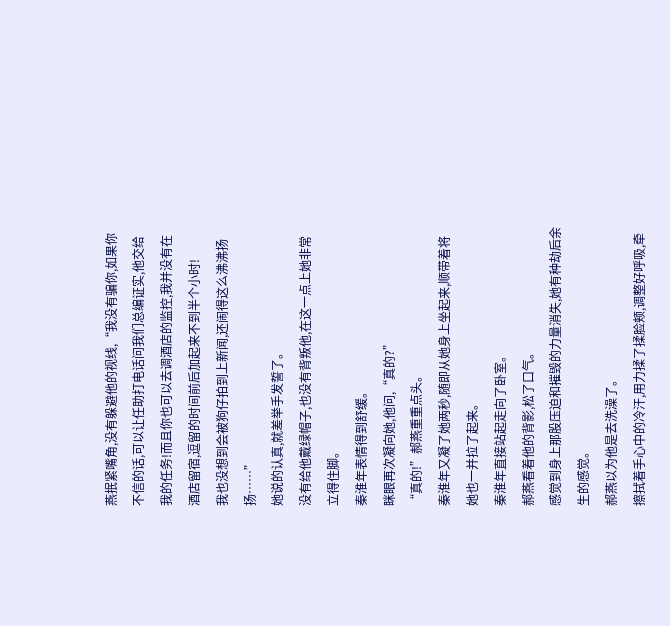燕抿紧嘴角,没有躲避他的视线,“我没有骗你,如果你不信的话,可以让任助打电话问我们总编证实,他交给我的任务!而且你也可以去调酒店的监控,我并没有在酒店留宿,逗留的时间前后加起来不到半个小时!
我也没想到会被狗仔拍到上新闻,还闹得这么沸沸扬扬……”
她说的认真,就差举手发誓了。
没有给他戴绿帽子,也没有背叛他,在这一点上她非常立得住脚。
秦淮年表情得到舒缓。
眯眼再次凝向她,他问,“真的?”
“真的!”郝燕重重点头。
秦淮年又凝了她两秒,随即从她身上坐起来,顺带着将她也一并拉了起来。
秦淮年直接站起走向了卧室。
郝燕看着他的背影,松了口气。
感觉到身上那股压迫和摧毁的力量消失,她有种劫后余生的感觉。
郝燕以为他是去洗澡了。
擦拭着手心中的冷汗,用力揉了揉脸颊,调整好呼吸,牵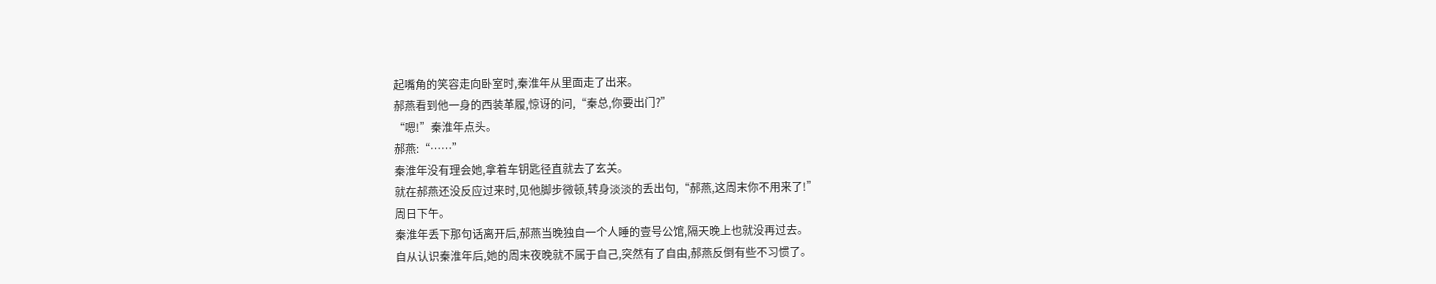起嘴角的笑容走向卧室时,秦淮年从里面走了出来。
郝燕看到他一身的西装革履,惊讶的问,“秦总,你要出门?”
“嗯!”秦淮年点头。
郝燕:“……”
秦淮年没有理会她,拿着车钥匙径直就去了玄关。
就在郝燕还没反应过来时,见他脚步微顿,转身淡淡的丢出句,“郝燕,这周末你不用来了!”
周日下午。
秦淮年丢下那句话离开后,郝燕当晚独自一个人睡的壹号公馆,隔天晚上也就没再过去。
自从认识秦淮年后,她的周末夜晚就不属于自己,突然有了自由,郝燕反倒有些不习惯了。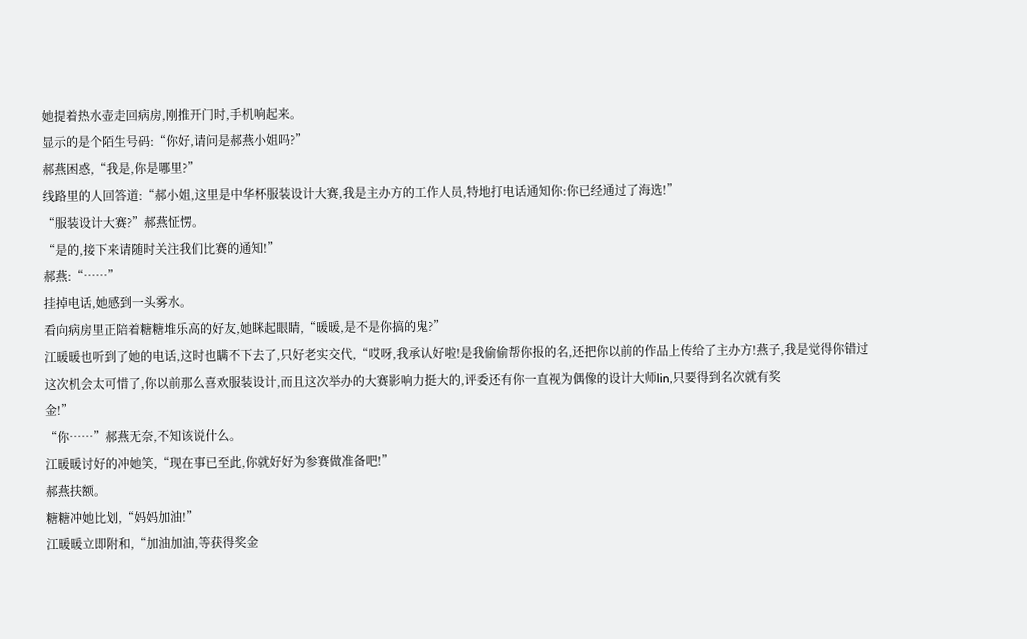她提着热水壶走回病房,刚推开门时,手机响起来。
显示的是个陌生号码:“你好,请问是郝燕小姐吗?”
郝燕困惑,“我是,你是哪里?”
线路里的人回答道:“郝小姐,这里是中华杯服装设计大赛,我是主办方的工作人员,特地打电话通知你:你已经通过了海选!”
“服装设计大赛?”郝燕怔愣。
“是的,接下来请随时关注我们比赛的通知!”
郝燕:“……”
挂掉电话,她感到一头雾水。
看向病房里正陪着糖糖堆乐高的好友,她眯起眼睛,“暖暖,是不是你搞的鬼?”
江暖暖也听到了她的电话,这时也瞒不下去了,只好老实交代,“哎呀,我承认好啦!是我偷偷帮你报的名,还把你以前的作品上传给了主办方!燕子,我是觉得你错过这次机会太可惜了,你以前那么喜欢服装设计,而且这次举办的大赛影响力挺大的,评委还有你一直视为偶像的设计大师lin,只要得到名次就有奖
金!”
“你……”郝燕无奈,不知该说什么。
江暖暖讨好的冲她笑,“现在事已至此,你就好好为参赛做准备吧!”
郝燕扶额。
糖糖冲她比划,“妈妈加油!”
江暖暖立即附和,“加油加油,等获得奖金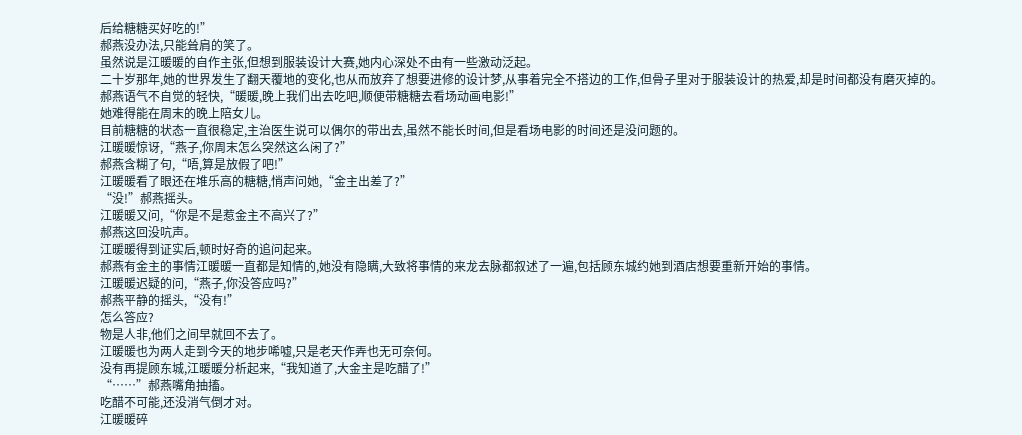后给糖糖买好吃的!”
郝燕没办法,只能耸肩的笑了。
虽然说是江暖暖的自作主张,但想到服装设计大赛,她内心深处不由有一些激动泛起。
二十岁那年,她的世界发生了翻天覆地的变化,也从而放弃了想要进修的设计梦,从事着完全不搭边的工作,但骨子里对于服装设计的热爱,却是时间都没有磨灭掉的。
郝燕语气不自觉的轻快,“暖暖,晚上我们出去吃吧,顺便带糖糖去看场动画电影!”
她难得能在周末的晚上陪女儿。
目前糖糖的状态一直很稳定,主治医生说可以偶尔的带出去,虽然不能长时间,但是看场电影的时间还是没问题的。
江暖暖惊讶,“燕子,你周末怎么突然这么闲了?”
郝燕含糊了句,“唔,算是放假了吧!”
江暖暖看了眼还在堆乐高的糖糖,悄声问她,“金主出差了?”
“没!”郝燕摇头。
江暖暖又问,“你是不是惹金主不高兴了?”
郝燕这回没吭声。
江暖暖得到证实后,顿时好奇的追问起来。
郝燕有金主的事情江暖暖一直都是知情的,她没有隐瞒,大致将事情的来龙去脉都叙述了一遍,包括顾东城约她到酒店想要重新开始的事情。
江暖暖迟疑的问,“燕子,你没答应吗?”
郝燕平静的摇头,“没有!”
怎么答应?
物是人非,他们之间早就回不去了。
江暖暖也为两人走到今天的地步唏嘘,只是老天作弄也无可奈何。
没有再提顾东城,江暖暖分析起来,“我知道了,大金主是吃醋了!”
“……”郝燕嘴角抽搐。
吃醋不可能,还没消气倒才对。
江暖暖碎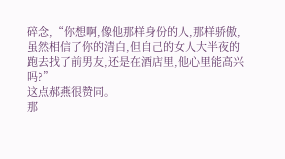碎念,“你想啊,像他那样身份的人,那样骄傲,虽然相信了你的清白,但自己的女人大半夜的跑去找了前男友,还是在酒店里,他心里能高兴吗?”
这点郝燕很赞同。
那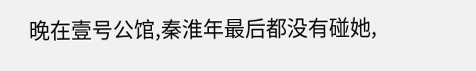晚在壹号公馆,秦淮年最后都没有碰她,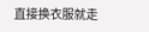直接换衣服就走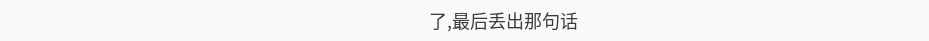了,最后丢出那句话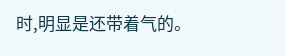时,明显是还带着气的。